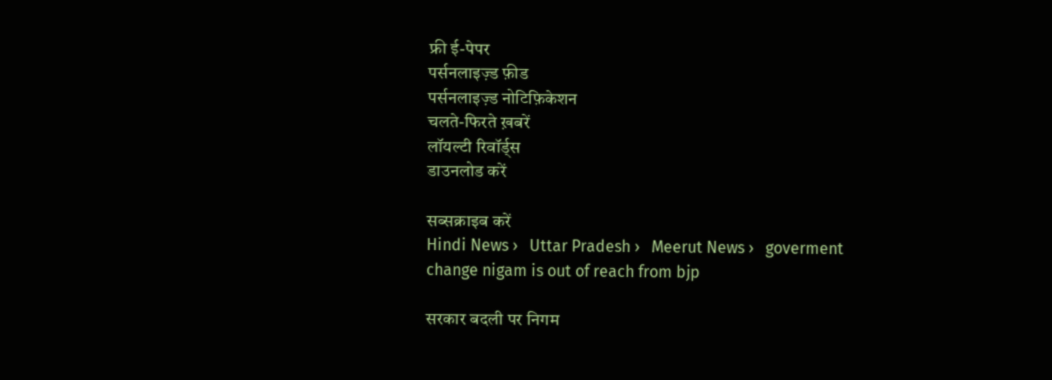फ्री ई-पेपर
पर्सनलाइज़्ड फ़ीड
पर्सनलाइज़्ड नोटिफ़िकेशन
चलते-फिरते ख़बरें
लॉयल्टी रिवॉर्ड्स
डाउनलोड करें

सब्सक्राइब करें
Hindi News ›   Uttar Pradesh ›   Meerut News ›   goverment change nigam is out of reach from bjp

सरकार बदली पर निगम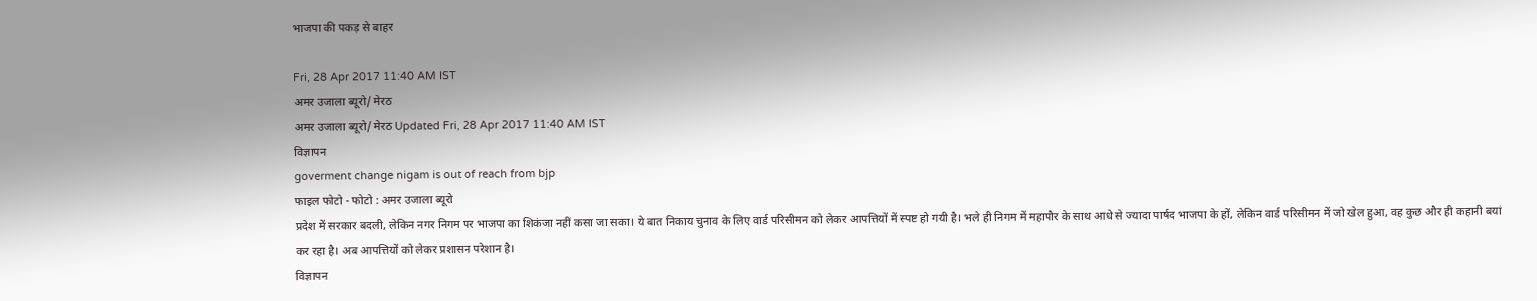भाजपा की पकड़ से बाहर

Fri, 28 Apr 2017 11:40 AM IST
अमर उजाला ब्यूरो/ मेरठ
अमर उजाला ब्यूरो/ मेरठ Updated Fri, 28 Apr 2017 11:40 AM IST
विज्ञापन
goverment change nigam is out of reach from bjp
फाइल फोटो - फोटो : अमर उजाला ब्यूरो
प्रदेश में सरकार बदली, लेकिन नगर निगम पर भाजपा का शिकंजा नहीं कसा जा सका। ये बात निकाय चुनाव के लिए वार्ड परिसीमन को लेकर आपत्तियों में स्पष्ट हो गयी है। भले ही निगम में महापौर के साथ आधे से ज्यादा पार्षद भाजपा के हों, लेकिन वार्ड परिसीमन में जो खेल हुआ, वह कुछ और ही कहानी बयां कर रहा है। अब आपत्तियों को लेकर प्रशासन परेशान है।
विज्ञापन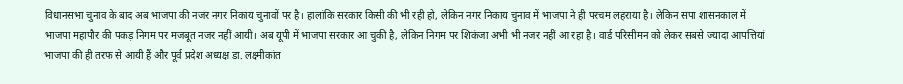विधानसभा चुनाव के बाद अब भाजपा की नजर नगर निकाय चुनावों पर है। हालांकि सरकार किसी की भी रही हो, लेकिन नगर निकाय चुनाव में भाजपा ने ही परचम लहराया है। लेकिन सपा शासनकाल में भाजपा महापौर की पकड़ निगम पर मजबूत नजर नहीं आयी। अब यूपी में भाजपा सरकार आ चुकी है, लेकिन निगम पर शिकंजा अभी भी नजर नहीं आ रहा है। वार्ड परिसीमन को लेकर सबसे ज्यादा आपत्तियां भाजपा की ही तरफ से आयी हैं और पूर्व प्रदेश अध्यक्ष डा. लक्ष्मीकांत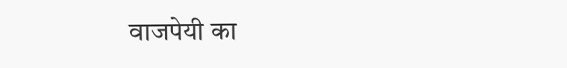वाजपेयी का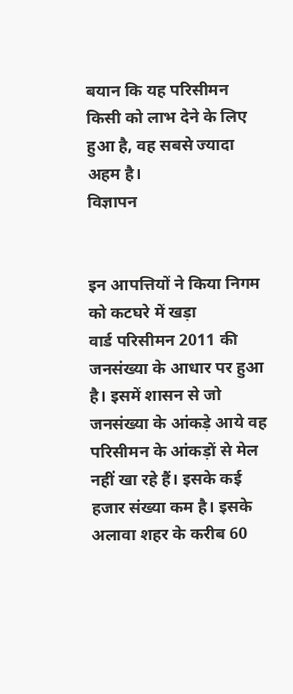बयान कि यह परिसीमन किसी को लाभ देने के लिए हुआ है, वह सबसे ज्यादा अहम है।
विज्ञापन


इन आपत्तियों ने किया निगम को कटघरे में खड़ा
वार्ड परिसीमन 2011 की जनसंख्या के आधार पर हुआ है। इसमें शासन से जो जनसंख्या के आंकड़े आये वह परिसीमन के आंकड़ों से मेल नहीं खा रहे हैं। इसके कई हजार संख्या कम है। इसके अलावा शहर के करीब 60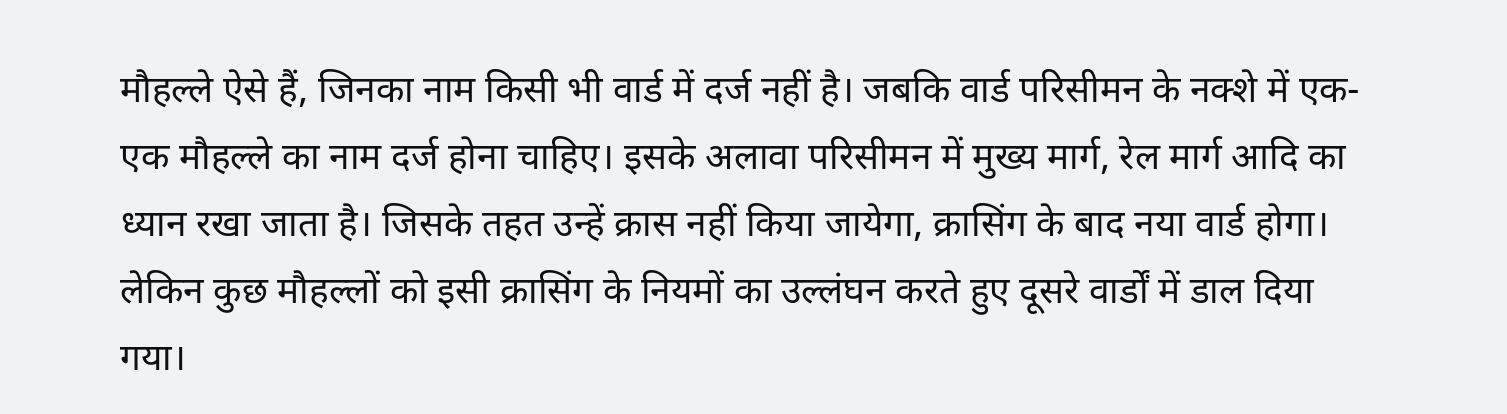मौहल्ले ऐसे हैं, जिनका नाम किसी भी वार्ड में दर्ज नहीं है। जबकि वार्ड परिसीमन के नक्शे में एक-एक मौहल्ले का नाम दर्ज होना चाहिए। इसके अलावा परिसीमन में मुख्य मार्ग, रेल मार्ग आदि का ध्यान रखा जाता है। जिसके तहत उन्हें क्रास नहीं किया जायेगा, क्रासिंग के बाद नया वार्ड होगा। लेकिन कुछ मौहल्लों को इसी क्रासिंग के नियमों का उल्लंघन करते हुए दूसरे वार्डों में डाल दिया गया।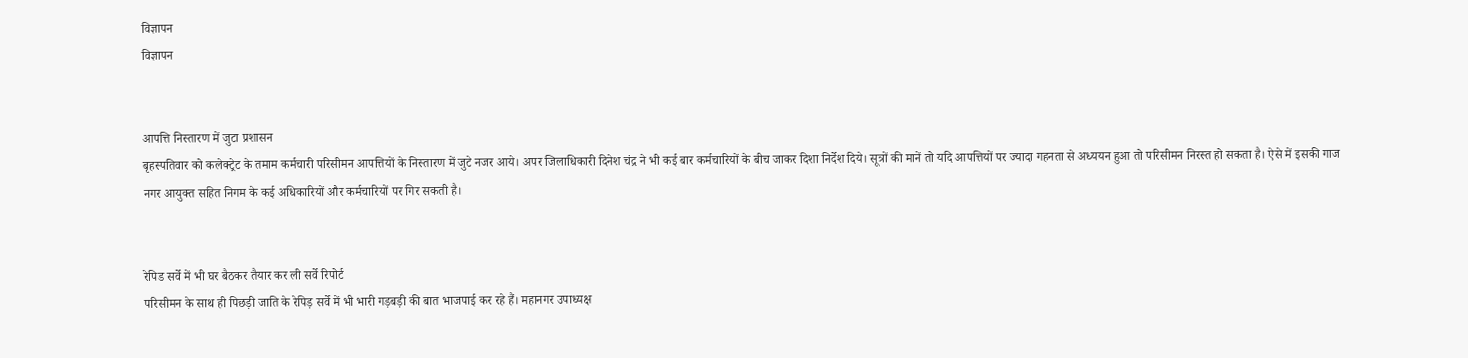विज्ञापन
विज्ञापन


आपत्ति निस्तारण में जुटा प्रशासन
बृहस्पतिवार को कलेक्ट्रेट के तमाम कर्मचारी परिसीमन आपत्तियों के निस्तारण में जुटे नजर आये। अपर जिलाधिकारी दिनेश चंद्र ने भी कई बार कर्मचारियों के बीच जाकर दिशा निर्देश दिये। सूत्रों की मानें तो यदि आपत्तियों पर ज्यादा गहनता से अध्ययन हुआ तो परिसीमन निरस्त हो सकता है। ऐसे में इसकी गाज नगर आयुक्त सहित निगम के कई अधिकारियों और कर्मचारियों पर गिर सकती है।


रेपिड सर्वे में भी घर बैठकर तैयार कर ली सर्वे रिपोर्ट
परिसीमन के साथ ही पिछड़ी जाति के रेपिड़ सर्वे में भी भारी गड़बड़ी की बात भाजपाई कर रहे हैं। महानगर उपाध्यक्ष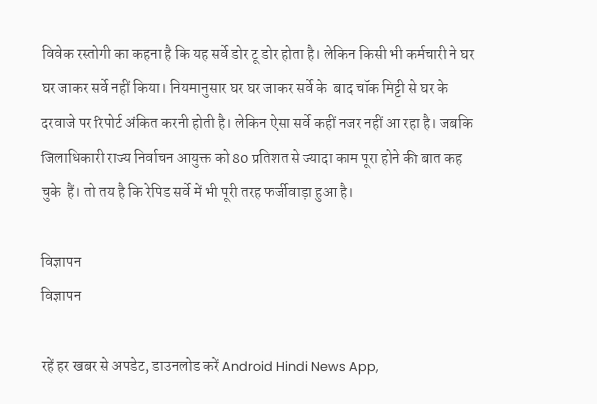विवेक रस्तोगी का कहना है कि यह सर्वे डोर टू डोर होता है। लेकिन किसी भी कर्मचारी ने घर घर जाकर सर्वे नहीं किया। नियमानुसार घर घर जाकर सर्वे के  बाद चॉक मिट्टी से घर के दरवाजे पर रिपोर्ट अंकित करनी होती है। लेकिन ऐसा सर्वे कहीं नजर नहीं आ रहा है। जबकि जिलाधिकारी राज्य निर्वाचन आयुक्त को 80 प्रतिशत से ज्यादा काम पूरा होने की बात कह चुके  हैं। तो तय है कि रेपिड सर्वे में भी पूरी तरह फर्जीवाड़ा हुआ है।

विज्ञापन
विज्ञापन

रहें हर खबर से अपडेट, डाउनलोड करें Android Hindi News App,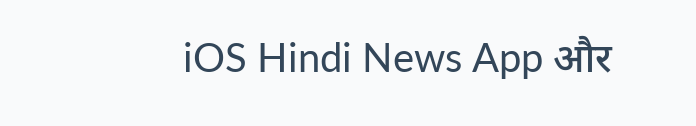iOS Hindi News App और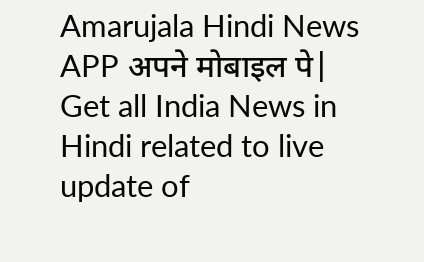Amarujala Hindi News APP अपने मोबाइल पे|
Get all India News in Hindi related to live update of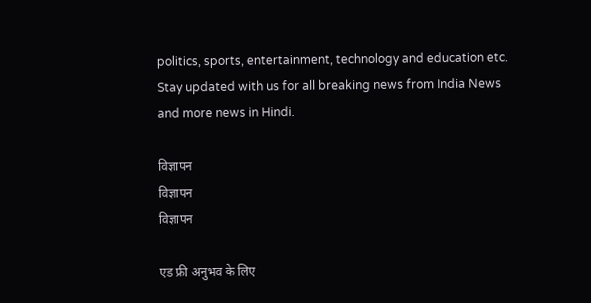politics, sports, entertainment, technology and education etc. Stay updated with us for all breaking news from India News and more news in Hindi.

विज्ञापन
विज्ञापन
विज्ञापन

एड फ्री अनुभव के लिए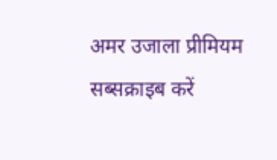अमर उजाला प्रीमियम सब्सक्राइब करें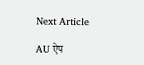Next Article

AU ऐप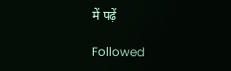में पढ़ें

Followed